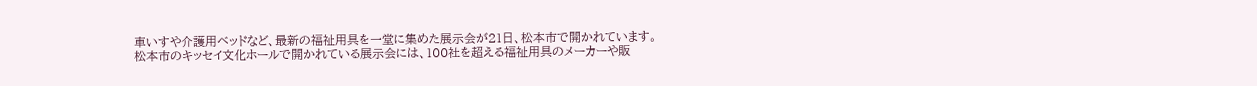車いすや介護用ベッドなど、最新の福祉用具を一堂に集めた展示会が21日、松本市で開かれています。
松本市のキッセイ文化ホールで開かれている展示会には、100社を超える福祉用具のメーカーや販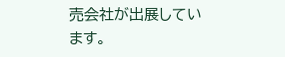売会社が出展しています。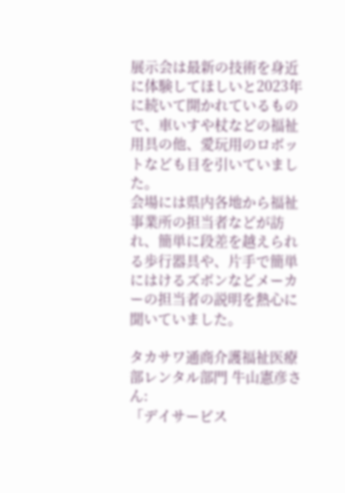展示会は最新の技術を身近に体験してほしいと2023年に続いて開かれているもので、車いすや杖などの福祉用具の他、愛玩用のロボットなども目を引いていました。
会場には県内各地から福祉事業所の担当者などが訪れ、簡単に段差を越えられる歩行器具や、片手で簡単にはけるズボンなどメーカーの担当者の説明を熱心に聞いていました。

タカサワ通商介護福祉医療部レンタル部門 牛山憲彦さん:
「デイサービス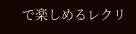で楽しめるレクリ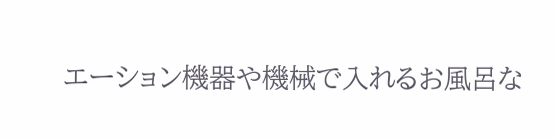エーション機器や機械で入れるお風呂な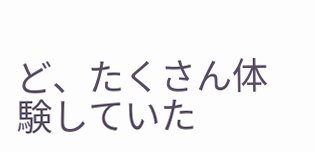ど、たくさん体験していた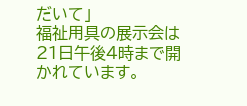だいて」
福祉用具の展示会は21日午後4時まで開かれています。